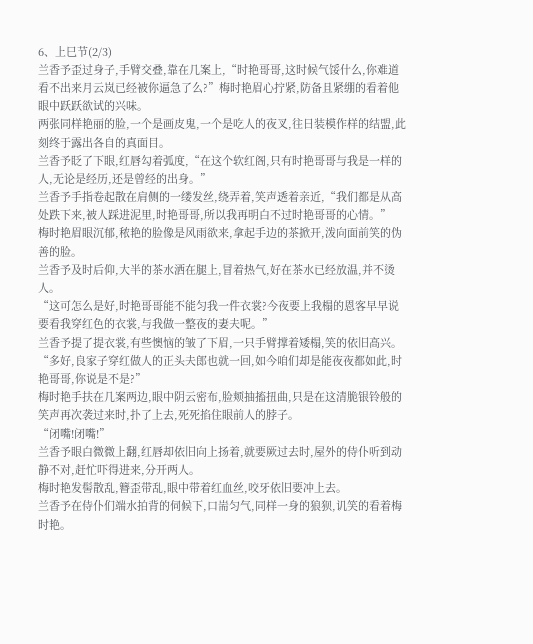6、上巳节(2/3)
兰香予歪过身子,手臂交叠,靠在几案上,“时艳哥哥,这时候气馁什么,你难道看不出来月云岚已经被你逼急了么?”梅时艳眉心拧紧,防备且紧绷的看着他眼中跃跃欲试的兴味。
两张同样艳丽的脸,一个是画皮鬼,一个是吃人的夜叉,往日装模作样的结盟,此刻终于露出各自的真面目。
兰香予眨了下眼,红唇勾着弧度,“在这个软红阁,只有时艳哥哥与我是一样的人,无论是经历,还是曾经的出身。”
兰香予手指卷起散在肩侧的一缕发丝,绕弄着,笑声透着亲近,“我们都是从高处跌下来,被人踩进泥里,时艳哥哥,所以我再明白不过时艳哥哥的心情。”
梅时艳眉眼沉郁,秾艳的脸像是风雨欲来,拿起手边的茶掀开,泼向面前笑的伪善的脸。
兰香予及时后仰,大半的茶水洒在腿上,冒着热气,好在茶水已经放温,并不烫人。
“这可怎么是好,时艳哥哥能不能匀我一件衣裳?今夜要上我榻的恩客早早说要看我穿红色的衣裳,与我做一整夜的妻夫呢。”
兰香予提了提衣裳,有些懊恼的皱了下眉,一只手臂撑着矮榻,笑的依旧高兴。
“多好,良家子穿红做人的正头夫郎也就一回,如今咱们却是能夜夜都如此,时艳哥哥,你说是不是?”
梅时艳手扶在几案两边,眼中阴云密布,脸颊抽搐扭曲,只是在这清脆银铃般的笑声再次袭过来时,扑了上去,死死掐住眼前人的脖子。
“闭嘴!闭嘴!”
兰香予眼白微微上翻,红唇却依旧向上扬着,就要厥过去时,屋外的侍仆听到动静不对,赶忙吓得进来,分开两人。
梅时艳发髻散乱,簪歪带乱,眼中带着红血丝,咬牙依旧要冲上去。
兰香予在侍仆们端水拍背的伺候下,口耑匀气,同样一身的狼狈,讥笑的看着梅时艳。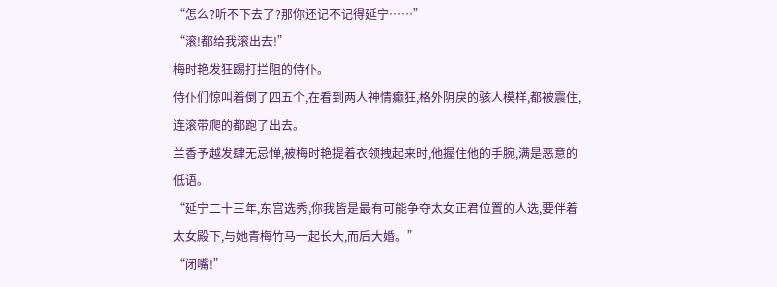“怎么?听不下去了?那你还记不记得延宁……”
“滚!都给我滚出去!”
梅时艳发狂踢打拦阻的侍仆。
侍仆们惊叫着倒了四五个,在看到两人神情癫狂,格外阴戾的骇人模样,都被震住,连滚带爬的都跑了出去。
兰香予越发肆无忌惮,被梅时艳提着衣领拽起来时,他握住他的手腕,满是恶意的低语。
“延宁二十三年,东宫选秀,你我皆是最有可能争夺太女正君位置的人选,要伴着太女殿下,与她青梅竹马一起长大,而后大婚。”
“闭嘴!”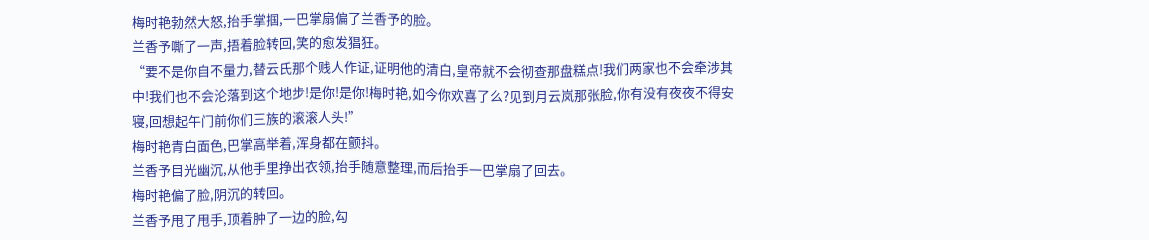梅时艳勃然大怒,抬手掌掴,一巴掌扇偏了兰香予的脸。
兰香予嘶了一声,捂着脸转回,笑的愈发猖狂。
“要不是你自不量力,替云氏那个贱人作证,证明他的清白,皇帝就不会彻查那盘糕点!我们两家也不会牵涉其中!我们也不会沦落到这个地步!是你!是你!梅时艳,如今你欢喜了么?见到月云岚那张脸,你有没有夜夜不得安寝,回想起午门前你们三族的滚滚人头!”
梅时艳青白面色,巴掌高举着,浑身都在颤抖。
兰香予目光幽沉,从他手里挣出衣领,抬手随意整理,而后抬手一巴掌扇了回去。
梅时艳偏了脸,阴沉的转回。
兰香予甩了甩手,顶着肿了一边的脸,勾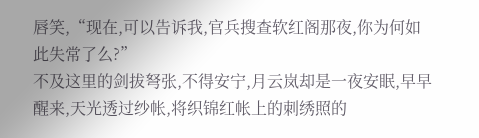唇笑,“现在,可以告诉我,官兵搜查软红阁那夜,你为何如此失常了么?”
不及这里的剑拔弩张,不得安宁,月云岚却是一夜安眠,早早醒来,天光透过纱帐,将织锦红帐上的刺绣照的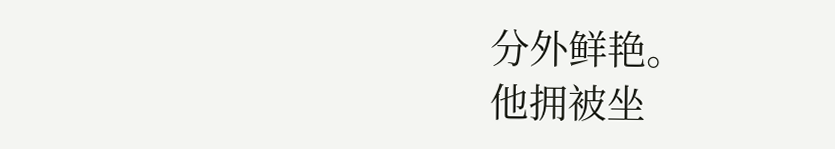分外鲜艳。
他拥被坐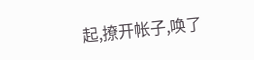起,撩开帐子,唤了